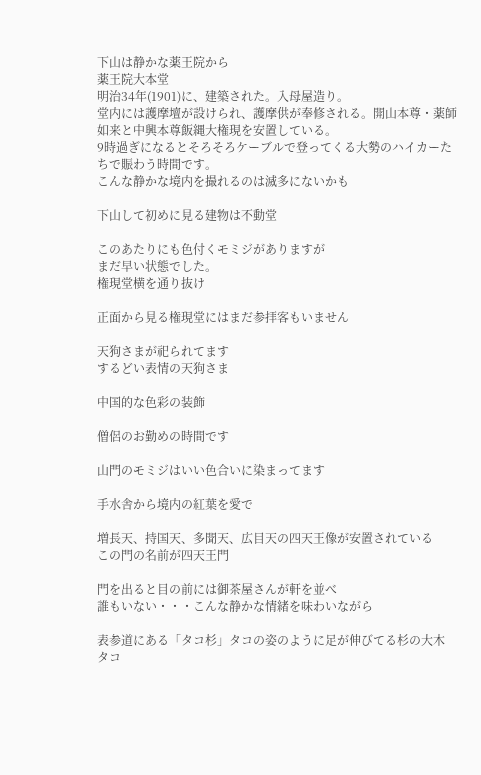下山は静かな薬王院から
薬王院大本堂
明治34年(1901)に、建築された。入母屋造り。
堂内には護摩壇が設けられ、護摩供が奉修される。開山本尊・薬師如来と中興本尊飯縄大権現を安置している。
9時過ぎになるとそろそろケーブルで登ってくる大勢のハイカーたちで賑わう時間です。
こんな静かな境内を撮れるのは滅多にないかも

下山して初めに見る建物は不動堂

このあたりにも色付くモミジがありますが
まだ早い状態でした。
権現堂横を通り抜け

正面から見る権現堂にはまだ参拝客もいません

天狗さまが祀られてます
するどい表情の天狗さま

中国的な色彩の装飾

僧侶のお勤めの時間です

山門のモミジはいい色合いに染まってます

手水舎から境内の紅葉を愛で

増長天、持国天、多聞天、広目天の四天王像が安置されている
この門の名前が四天王門

門を出ると目の前には御茶屋さんが軒を並べ
誰もいない・・・こんな静かな情緒を味わいながら

表参道にある「タコ杉」タコの姿のように足が伸びてる杉の大木
タコ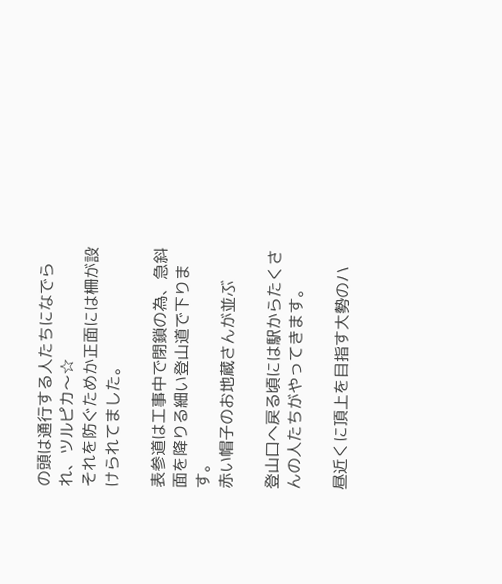の頭は通行する人たちになでられ、ツルピカ〜☆
それを防ぐためか正面には柵が設けられてました。

表参道は工事中で閉鎖の為、急斜面を降りる細い登山道で下ります。
赤い帽子のお地蔵さんが並ぶ

登山口へ戻る頃には駅からたくさんの人たちがやってきます。

昼近くに頂上を目指す大勢のハ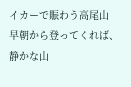イカーで賑わう高尾山
早朝から登ってくれば、静かな山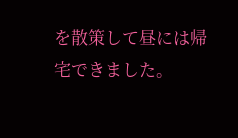を散策して昼には帰宅できました。